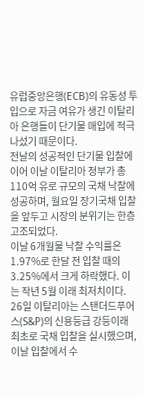유럽중앙은행(ECB)의 유동성 투입으로 자금 여유가 생긴 이탈리아 은행들이 단기물 매입에 적극 나섰기 때문이다.
전날의 성공적인 단기물 입찰에 이어 이날 이탈리아 정부가 총 110억 유로 규모의 국채 낙찰에 성공하며, 월요일 장기국채 입찰을 앞두고 시장의 분위기는 한층 고조되었다.
이날 6개월물 낙찰 수익률은 1.97%로 한달 전 입찰 때의 3.25%에서 크게 하락했다. 이는 작년 5월 이래 최저치이다.
26일 이탈리아는 스탠더드푸어스(S&P)의 신용등급 강등이래 최초로 국채 입찰을 실시했으며, 이날 입찰에서 수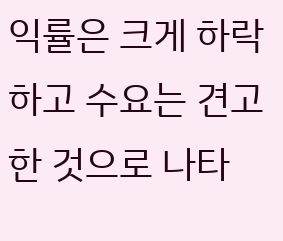익률은 크게 하락하고 수요는 견고한 것으로 나타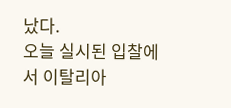났다.
오늘 실시된 입찰에서 이탈리아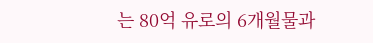는 80억 유로의 6개월물과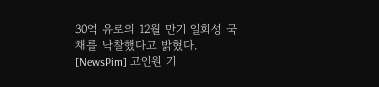30억 유로의 12월 만기 일회성 국채를 낙찰했다고 밝혔다.
[NewsPim] 고인원 기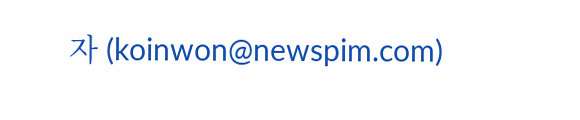자 (koinwon@newspim.com)